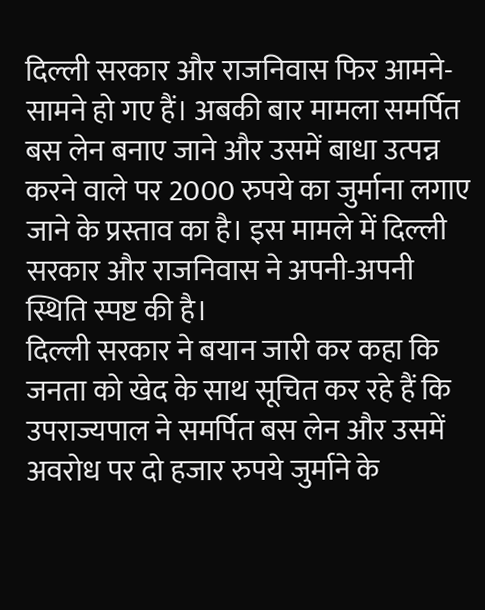दिल्ली सरकार और राजनिवास फिर आमने-सामने हो गए हैं। अबकी बार मामला समर्पित बस लेन बनाए जाने और उसमें बाधा उत्पन्न करने वाले पर 2000 रुपये का जुर्माना लगाए जाने के प्रस्ताव का है। इस मामले में दिल्ली सरकार और राजनिवास ने अपनी-अपनी स्थिति स्पष्ट की है।
दिल्ली सरकार ने बयान जारी कर कहा कि जनता को खेद के साथ सूचित कर रहे हैं कि उपराज्यपाल ने समर्पित बस लेन और उसमें अवरोध पर दो हजार रुपये जुर्माने के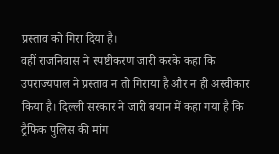प्रस्ताव को गिरा दिया है।
वहीं राजनिवास ने स्पष्टीकरण जारी करके कहा कि उपराज्यपाल ने प्रस्ताव न तो गिराया है और न ही अस्वीकार किया है। दिल्ली सरकार ने जारी बयान में कहा गया है कि ट्रैफिक पुलिस की मांग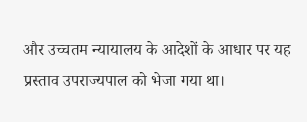और उच्चतम न्यायालय के आदेशों के आधार पर यह प्रस्ताव उपराज्यपाल को भेजा गया था।